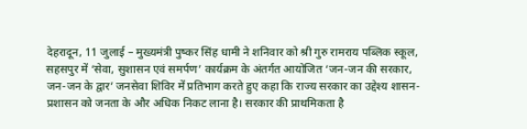देहरादून, 11 जुलाई – मुख्यमंत्री पुष्कर सिंह धामी ने शनिवार को श्री गुरु रामराय पब्लिक स्कूल, सहसपुर में ‘सेवा, सुशासन एवं समर्पण’ कार्यक्रम के अंतर्गत आयोजित ‘जन-जन की सरकार, जन-जन के द्वार’ जनसेवा शिविर में प्रतिभाग करते हुए कहा कि राज्य सरकार का उद्देश्य शासन-प्रशासन को जनता के और अधिक निकट लाना है। सरकार की प्राथमिकता है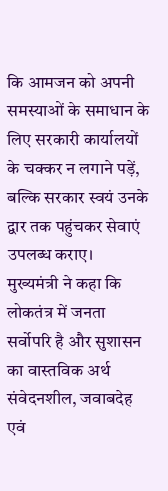कि आमजन को अपनी समस्याओं के समाधान के लिए सरकारी कार्यालयों के चक्कर न लगाने पड़ें, बल्कि सरकार स्वयं उनके द्वार तक पहुंचकर सेवाएं उपलब्ध कराए।
मुख्यमंत्री ने कहा कि लोकतंत्र में जनता सर्वोपरि है और सुशासन का वास्तविक अर्थ संवेदनशील, जवाबदेह एवं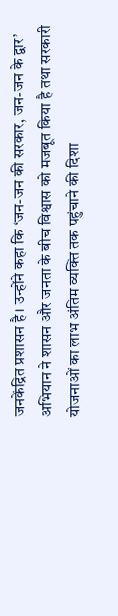जनकेंद्रित प्रशासन है। उन्होंने कहा कि ‘जन-जन की सरकार, जन-जन के द्वार’ अभियान ने शासन और जनता के बीच विश्वास को मजबूत किया है तथा सरकारी योजनाओं का लाभ अंतिम व्यक्ति तक पहुंचाने की दिशा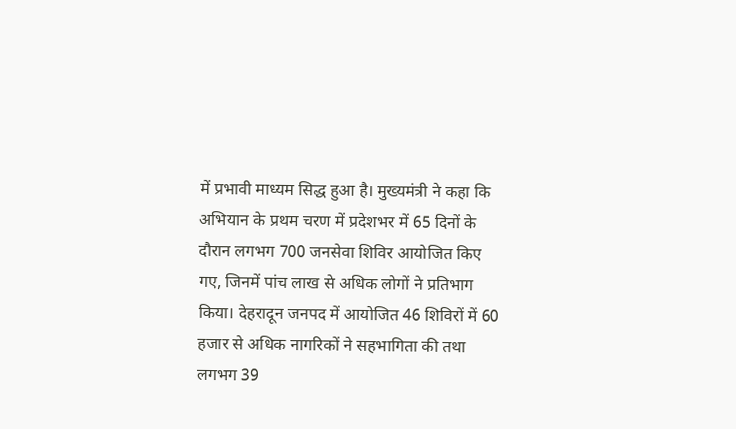में प्रभावी माध्यम सिद्ध हुआ है। मुख्यमंत्री ने कहा कि अभियान के प्रथम चरण में प्रदेशभर में 65 दिनों के दौरान लगभग 700 जनसेवा शिविर आयोजित किए गए, जिनमें पांच लाख से अधिक लोगों ने प्रतिभाग किया। देहरादून जनपद में आयोजित 46 शिविरों में 60 हजार से अधिक नागरिकों ने सहभागिता की तथा लगभग 39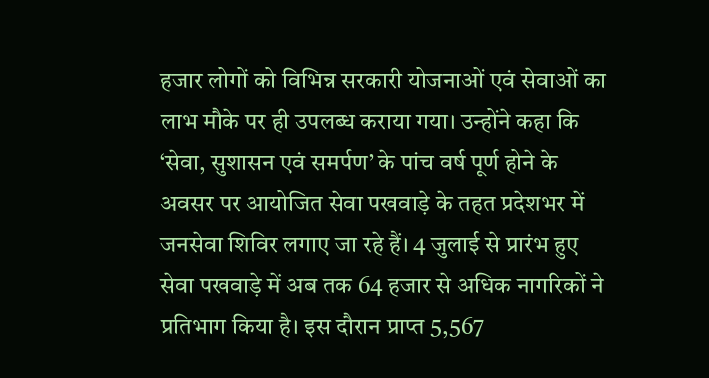हजार लोगों को विभिन्न सरकारी योजनाओं एवं सेवाओं का लाभ मौके पर ही उपलब्ध कराया गया। उन्होंने कहा कि ‘सेवा, सुशासन एवं समर्पण’ के पांच वर्ष पूर्ण होने के अवसर पर आयोजित सेवा पखवाड़े के तहत प्रदेशभर में जनसेवा शिविर लगाए जा रहे हैं। 4 जुलाई से प्रारंभ हुए सेवा पखवाड़े में अब तक 64 हजार से अधिक नागरिकों ने प्रतिभाग किया है। इस दौरान प्राप्त 5,567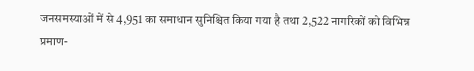जनसमस्याओं में से 4,951 का समाधान सुनिश्चित किया गया है तथा 2,522 नागरिकों को विभिन्न प्रमाण-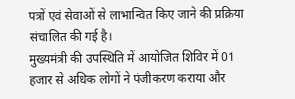पत्रों एवं सेवाओं से लाभान्वित किए जाने की प्रक्रिया संचालित की गई है।
मुख्यमंत्री की उपस्थिति में आयोजित शिविर में 01 हजार से अधिक लोगों ने पंजीकरण कराया और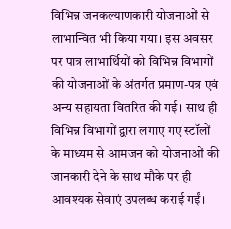विभिन्न जनकल्याणकारी योजनाओं से लाभान्वित भी किया गया। इस अवसर पर पात्र लाभार्थियों को विभिन्न विभागों की योजनाओं के अंतर्गत प्रमाण-पत्र एवं अन्य सहायता वितरित की गई। साथ ही विभिन्न विभागों द्वारा लगाए गए स्टॉलों के माध्यम से आमजन को योजनाओं की जानकारी देने के साथ मौके पर ही आवश्यक सेवाएं उपलब्ध कराई गईं।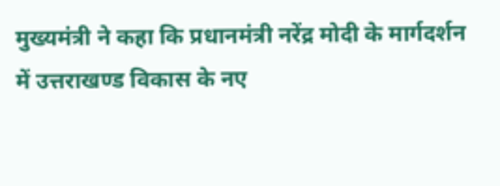मुख्यमंत्री ने कहा कि प्रधानमंत्री नरेंद्र मोदी के मार्गदर्शन में उत्तराखण्ड विकास के नए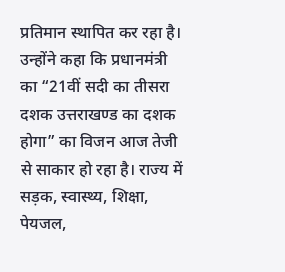प्रतिमान स्थापित कर रहा है। उन्होंने कहा कि प्रधानमंत्री का “21वीं सदी का तीसरा दशक उत्तराखण्ड का दशक होगा” का विजन आज तेजी से साकार हो रहा है। राज्य में सड़क, स्वास्थ्य, शिक्षा, पेयजल,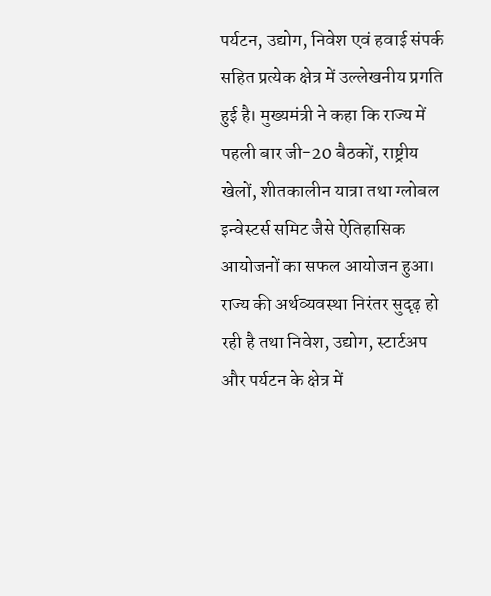पर्यटन, उद्योग, निवेश एवं हवाई संपर्क सहित प्रत्येक क्षेत्र में उल्लेखनीय प्रगति हुई है। मुख्यमंत्री ने कहा कि राज्य में पहली बार जी-20 बैठकों, राष्ट्रीय खेलों, शीतकालीन यात्रा तथा ग्लोबल इन्वेस्टर्स समिट जैसे ऐतिहासिक आयोजनों का सफल आयोजन हुआ। राज्य की अर्थव्यवस्था निरंतर सुदृढ़ हो रही है तथा निवेश, उद्योग, स्टार्टअप और पर्यटन के क्षेत्र में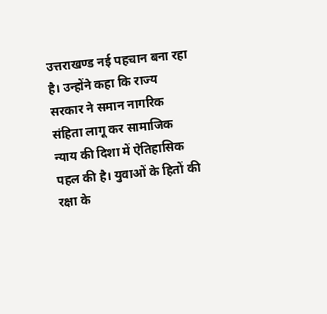उत्तराखण्ड नई पहचान बना रहा है। उन्होंने कहा कि राज्य सरकार ने समान नागरिक संहिता लागू कर सामाजिक न्याय की दिशा में ऐतिहासिक पहल की है। युवाओं के हितों की रक्षा के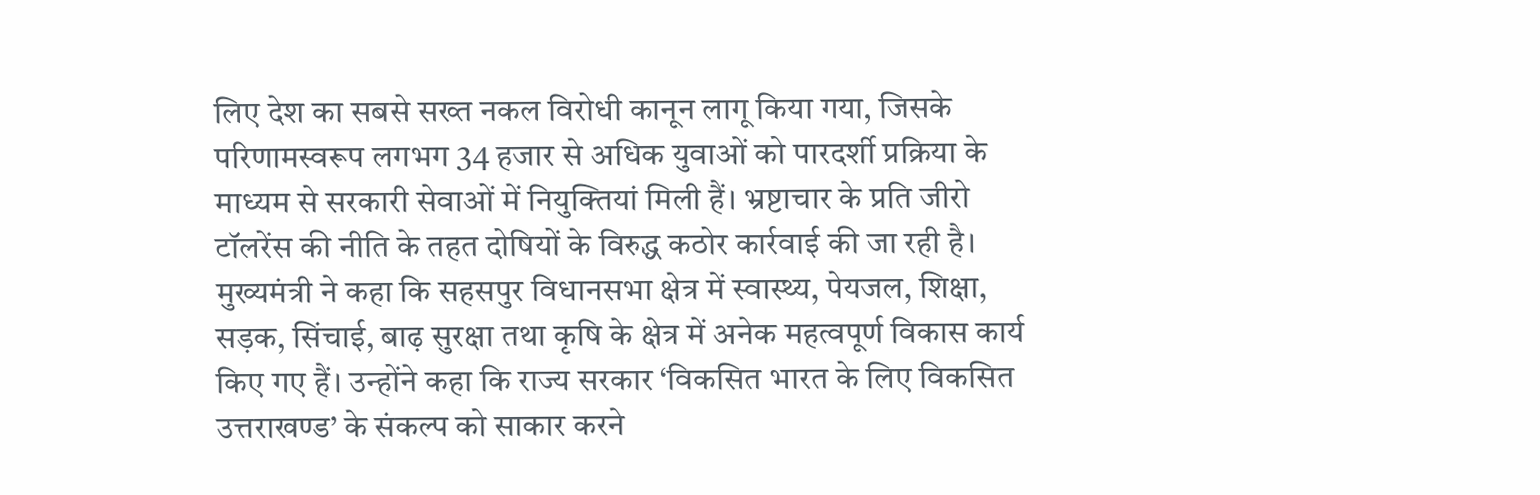लिए देश का सबसे सख्त नकल विरोधी कानून लागू किया गया, जिसके परिणामस्वरूप लगभग 34 हजार से अधिक युवाओं को पारदर्शी प्रक्रिया के माध्यम से सरकारी सेवाओं में नियुक्तियां मिली हैं। भ्रष्टाचार के प्रति जीरो टॉलरेंस की नीति के तहत दोषियों के विरुद्ध कठोर कार्रवाई की जा रही है।
मुख्यमंत्री ने कहा कि सहसपुर विधानसभा क्षेत्र में स्वास्थ्य, पेयजल, शिक्षा, सड़क, सिंचाई, बाढ़ सुरक्षा तथा कृषि के क्षेत्र में अनेक महत्वपूर्ण विकास कार्य किए गए हैं। उन्होंने कहा कि राज्य सरकार ‘विकसित भारत के लिए विकसित उत्तराखण्ड’ के संकल्प को साकार करने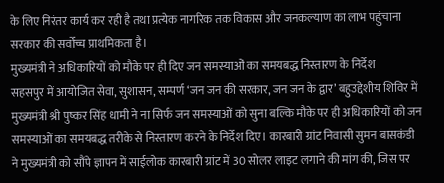के लिए निरंतर कार्य कर रही है तथा प्रत्येक नागरिक तक विकास और जनकल्याण का लाभ पहुंचाना सरकार की सर्वोच्च प्राथमिकता है।
मुख्यमंत्री ने अधिकारियों को मौके पर ही दिए जन समस्याओं का समयबद्ध निस्तारण के निर्देश
सहसपुर में आयोजित सेवा, सुशासन, सम्पर्ण ‘जन जन की सरकार, जन जन के द्वार’ बहुउद्देशीय शिविर में मुख्यमंत्री श्री पुष्कर सिंह धामी ने ना सिर्फ जन समस्याओं को सुना बल्कि मौके पर ही अधिकारियों को जन समस्याओं का समयबद्ध तरीके से निस्तारण करने के निर्देश दिए। कारबारी ग्रांट निवासी सुमन बासकंडी ने मुख्यमंत्री को सौंपे ज्ञापन में साईलोक कारबारी ग्रांट में 30 सोलर लाइट लगाने की मांग की, जिस पर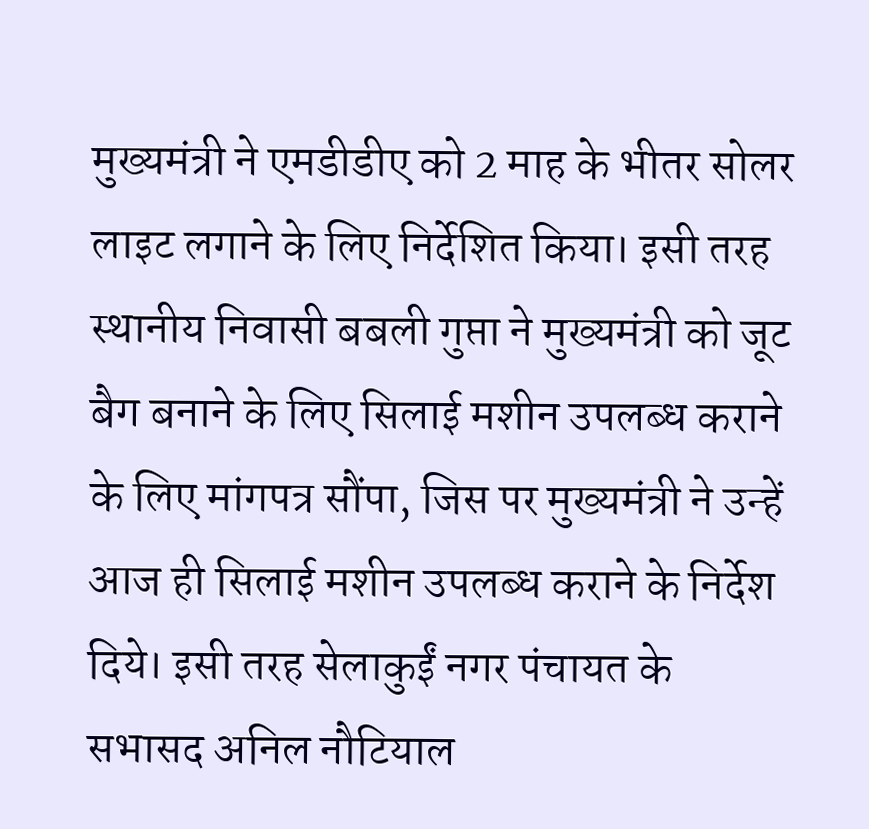मुख्यमंत्री ने एमडीडीए को 2 माह के भीतर सोलर लाइट लगाने के लिए निर्देशित किया। इसी तरह स्थानीय निवासी बबली गुप्ता ने मुख्यमंत्री को जूट बैग बनाने के लिए सिलाई मशीन उपलब्ध कराने के लिए मांगपत्र सौंपा, जिस पर मुख्यमंत्री ने उन्हें आज ही सिलाई मशीन उपलब्ध कराने के निर्देश दिये। इसी तरह सेलाकुईं नगर पंचायत के सभासद अनिल नौटियाल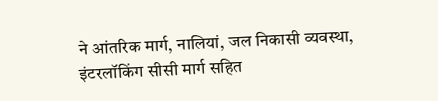ने आंतरिक मार्ग, नालियां, जल निकासी व्यवस्था, इंटरलॉकिंग सीसी मार्ग सहित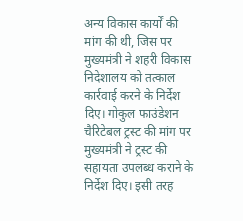अन्य विकास कार्यों की मांग की थी, जिस पर मुख्यमंत्री ने शहरी विकास निदेशालय को तत्काल कार्रवाई करने के निर्देश दिए। गोकुल फाउंडेशन चैरिटेबल ट्रस्ट की मांग पर मुख्यमंत्री ने ट्रस्ट की सहायता उपलब्ध कराने के निर्देश दिए। इसी तरह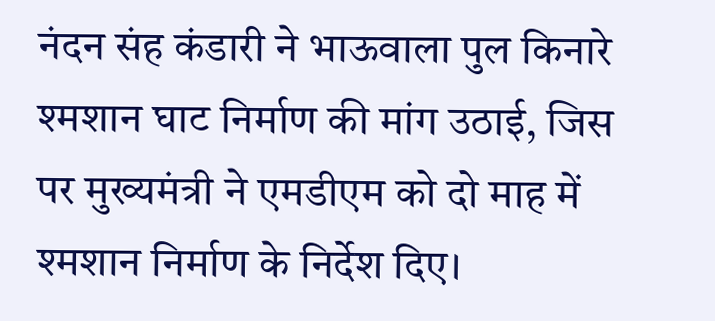नंदन संह कंडारी ने भाऊवाला पुल किनारे श्मशान घाट निर्माण की मांग उठाई, जिस पर मुख्यमंत्री ने एमडीएम को दो माह में श्मशान निर्माण के निर्देश दिए।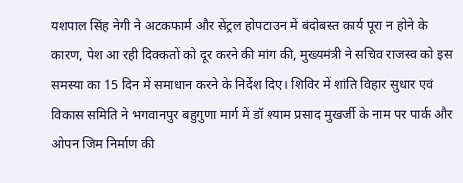यशपाल सिंह नेगी ने अटकफार्म और सेंट्रल होपटाउन में बंदोबस्त कार्य पूरा न होने के कारण, पेश आ रही दिक्कतों को दूर करने की मांग की, मुख्यमंत्री ने सचिव राजस्व को इस समस्या का 15 दिन में समाधान करने के निर्देश दिए। शिविर में शांति विहार सुधार एवं विकास समिति ने भगवानपुर बहुगुणा मार्ग में डॉ श्याम प्रसाद मुखर्जी के नाम पर पार्क और ओपन जिम निर्माण की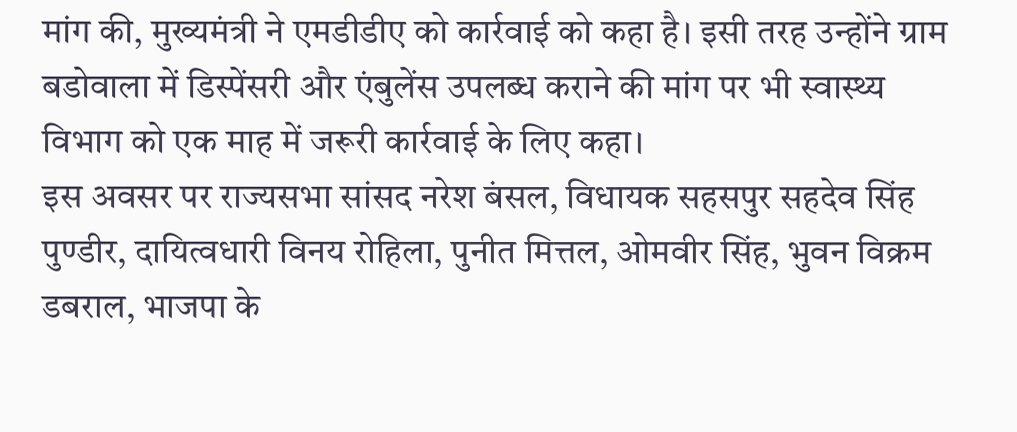मांग की, मुख्यमंत्री ने एमडीडीए को कार्रवाई को कहा है। इसी तरह उन्होंने ग्राम बडोवाला में डिस्पेंसरी और एंबुलेंस उपलब्ध कराने की मांग पर भी स्वास्थ्य विभाग को एक माह में जरूरी कार्रवाई के लिए कहा।
इस अवसर पर राज्यसभा सांसद नरेश बंसल, विधायक सहसपुर सहदेव सिंह पुण्डीर, दायित्वधारी विनय रोहिला, पुनीत मित्तल, ओमवीर सिंह, भुवन विक्रम डबराल, भाजपा के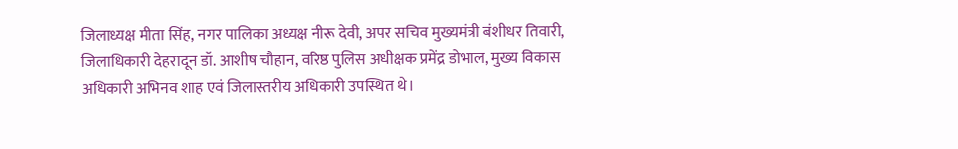जिलाध्यक्ष मीता सिंह, नगर पालिका अध्यक्ष नीरू देवी, अपर सचिव मुख्यमंत्री बंशीधर तिवारी, जिलाधिकारी देहरादून डॉ. आशीष चौहान, वरिष्ठ पुलिस अधीक्षक प्रमेंद्र डोभाल, मुख्य विकास अधिकारी अभिनव शाह एवं जिलास्तरीय अधिकारी उपस्थित थे।